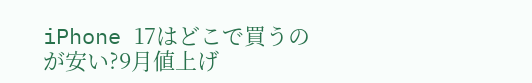iPhone 17はどこで買うのが安い?9月値上げ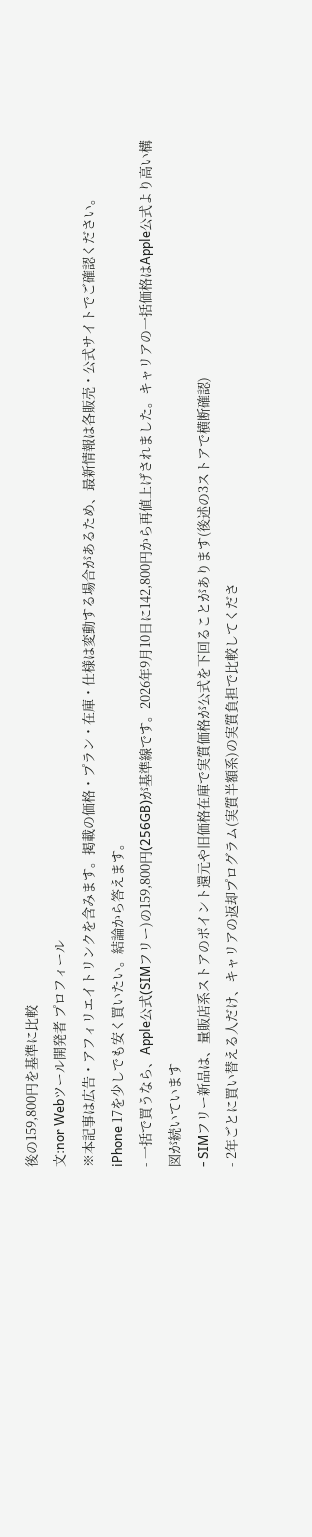後の159,800円を基準に比較
文:nor Webツール開発者 プロフィール
※本記事は広告・アフィリエイトリンクを含みます。掲載の価格・プラン・在庫・仕様は変動する場合があるため、最新情報は各販売・公式サイトでご確認ください。
iPhone 17を少しでも安く買いたい。結論から答えます。
- 一括で買うなら、Apple公式(SIMフリー)の159,800円(256GB)が基準線です。2026年9月10日に142,800円から再値上げされました。キャリアの一括価格はApple公式より高い構図が続いています
- SIMフリー新品は、量販店系ストアのポイント還元や旧価格在庫で実質価格が公式を下回ることがあります(後述の3ストアで横断確認)
- 2年ごとに買い替える人だけ、キャリアの返却プログラム(実質半額系)の実質負担で比較してくださ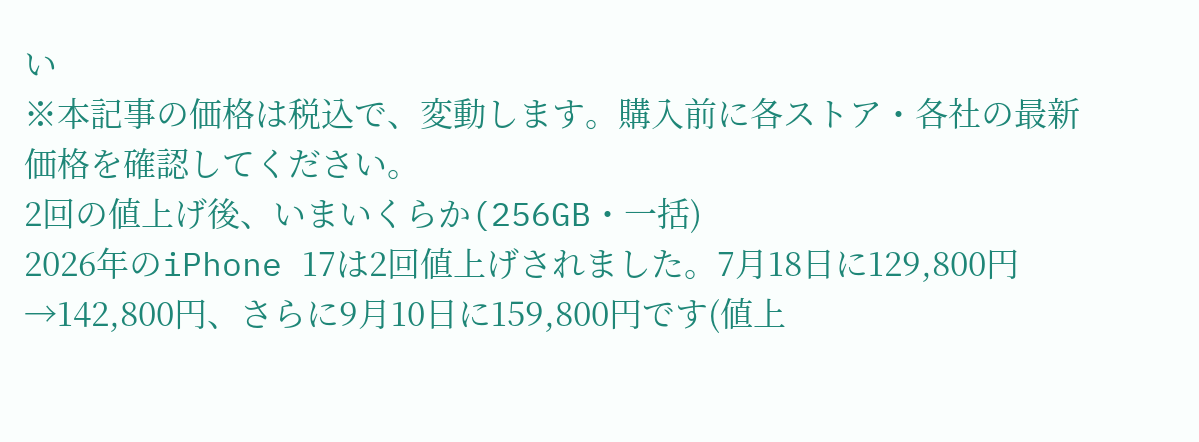い
※本記事の価格は税込で、変動します。購入前に各ストア・各社の最新価格を確認してください。
2回の値上げ後、いまいくらか(256GB・一括)
2026年のiPhone 17は2回値上げされました。7月18日に129,800円→142,800円、さらに9月10日に159,800円です(値上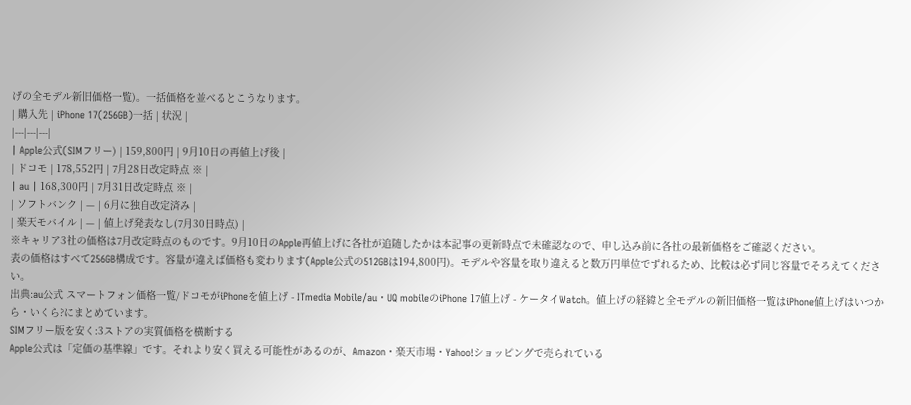げの全モデル新旧価格一覧)。一括価格を並べるとこうなります。
| 購入先 | iPhone 17(256GB)一括 | 状況 |
|---|---|---|
| Apple公式(SIMフリー) | 159,800円 | 9月10日の再値上げ後 |
| ドコモ | 178,552円 | 7月28日改定時点 ※ |
| au | 168,300円 | 7月31日改定時点 ※ |
| ソフトバンク | — | 6月に独自改定済み |
| 楽天モバイル | — | 値上げ発表なし(7月30日時点) |
※キャリア3社の価格は7月改定時点のものです。9月10日のApple再値上げに各社が追随したかは本記事の更新時点で未確認なので、申し込み前に各社の最新価格をご確認ください。
表の価格はすべて256GB構成です。容量が違えば価格も変わります(Apple公式の512GBは194,800円)。モデルや容量を取り違えると数万円単位でずれるため、比較は必ず同じ容量でそろえてください。
出典:au公式 スマートフォン価格一覧/ドコモがiPhoneを値上げ - ITmedia Mobile/au・UQ mobileのiPhone 17値上げ - ケータイWatch。値上げの経緯と全モデルの新旧価格一覧はiPhone値上げはいつから・いくら?にまとめています。
SIMフリー版を安く:3ストアの実質価格を横断する
Apple公式は「定価の基準線」です。それより安く買える可能性があるのが、Amazon・楽天市場・Yahoo!ショッピングで売られている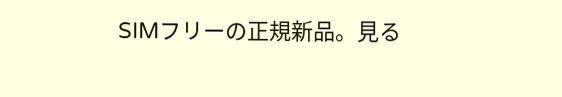SIMフリーの正規新品。見る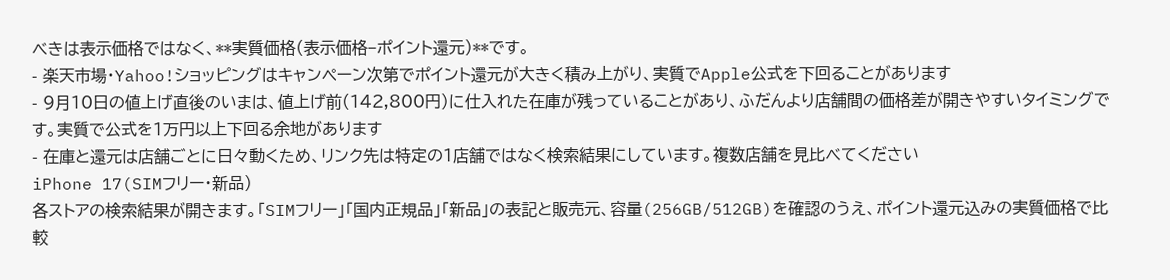べきは表示価格ではなく、**実質価格(表示価格−ポイント還元)**です。
- 楽天市場・Yahoo!ショッピングはキャンペーン次第でポイント還元が大きく積み上がり、実質でApple公式を下回ることがあります
- 9月10日の値上げ直後のいまは、値上げ前(142,800円)に仕入れた在庫が残っていることがあり、ふだんより店舗間の価格差が開きやすいタイミングです。実質で公式を1万円以上下回る余地があります
- 在庫と還元は店舗ごとに日々動くため、リンク先は特定の1店舗ではなく検索結果にしています。複数店舗を見比べてください
iPhone 17(SIMフリー・新品)
各ストアの検索結果が開きます。「SIMフリー」「国内正規品」「新品」の表記と販売元、容量(256GB/512GB)を確認のうえ、ポイント還元込みの実質価格で比較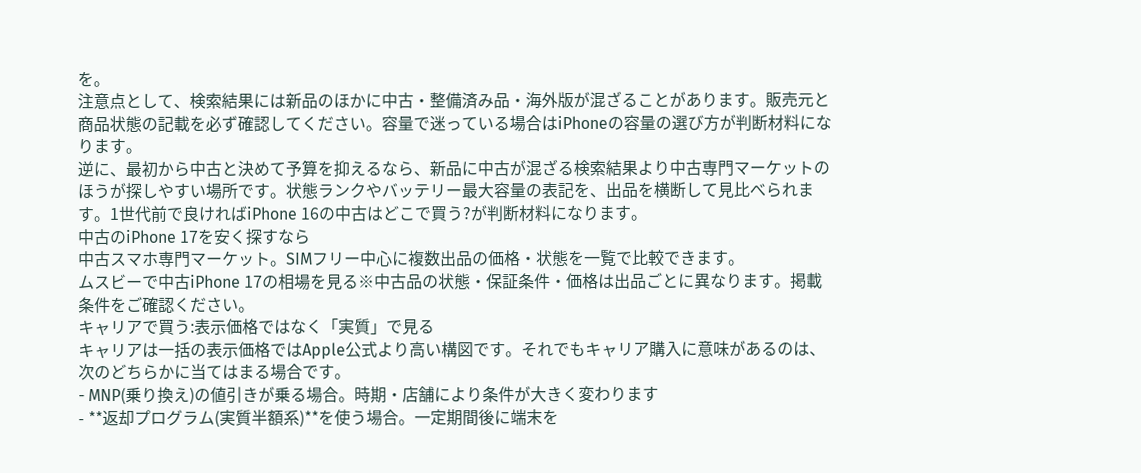を。
注意点として、検索結果には新品のほかに中古・整備済み品・海外版が混ざることがあります。販売元と商品状態の記載を必ず確認してください。容量で迷っている場合はiPhoneの容量の選び方が判断材料になります。
逆に、最初から中古と決めて予算を抑えるなら、新品に中古が混ざる検索結果より中古専門マーケットのほうが探しやすい場所です。状態ランクやバッテリー最大容量の表記を、出品を横断して見比べられます。1世代前で良ければiPhone 16の中古はどこで買う?が判断材料になります。
中古のiPhone 17を安く探すなら
中古スマホ専門マーケット。SIMフリー中心に複数出品の価格・状態を一覧で比較できます。
ムスビーで中古iPhone 17の相場を見る※中古品の状態・保証条件・価格は出品ごとに異なります。掲載条件をご確認ください。
キャリアで買う:表示価格ではなく「実質」で見る
キャリアは一括の表示価格ではApple公式より高い構図です。それでもキャリア購入に意味があるのは、次のどちらかに当てはまる場合です。
- MNP(乗り換え)の値引きが乗る場合。時期・店舗により条件が大きく変わります
- **返却プログラム(実質半額系)**を使う場合。一定期間後に端末を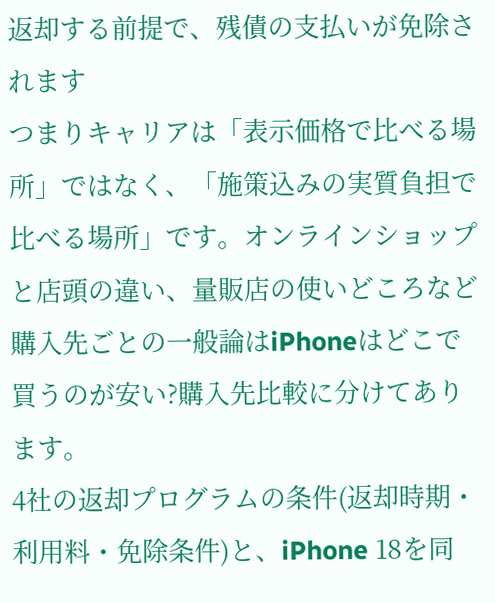返却する前提で、残債の支払いが免除されます
つまりキャリアは「表示価格で比べる場所」ではなく、「施策込みの実質負担で比べる場所」です。オンラインショップと店頭の違い、量販店の使いどころなど購入先ごとの一般論はiPhoneはどこで買うのが安い?購入先比較に分けてあります。
4社の返却プログラムの条件(返却時期・利用料・免除条件)と、iPhone 18を同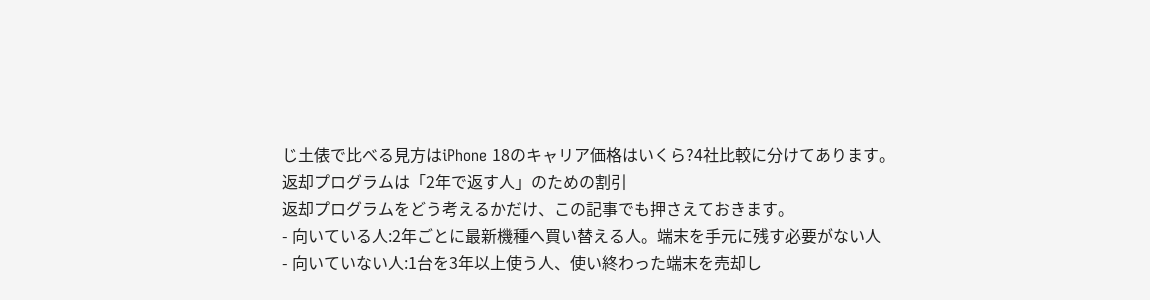じ土俵で比べる見方はiPhone 18のキャリア価格はいくら?4社比較に分けてあります。
返却プログラムは「2年で返す人」のための割引
返却プログラムをどう考えるかだけ、この記事でも押さえておきます。
- 向いている人:2年ごとに最新機種へ買い替える人。端末を手元に残す必要がない人
- 向いていない人:1台を3年以上使う人、使い終わった端末を売却し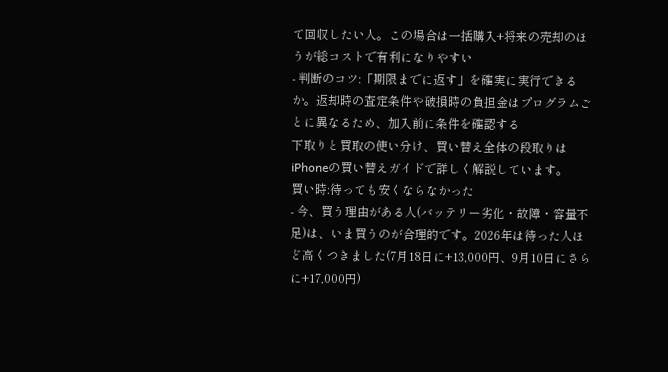て回収したい人。この場合は一括購入+将来の売却のほうが総コストで有利になりやすい
- 判断のコツ:「期限までに返す」を確実に実行できるか。返却時の査定条件や破損時の負担金はプログラムごとに異なるため、加入前に条件を確認する
下取りと買取の使い分け、買い替え全体の段取りはiPhoneの買い替えガイドで詳しく解説しています。
買い時:待っても安くならなかった
- 今、買う理由がある人(バッテリー劣化・故障・容量不足)は、いま買うのが合理的です。2026年は待った人ほど高くつきました(7月18日に+13,000円、9月10日にさらに+17,000円)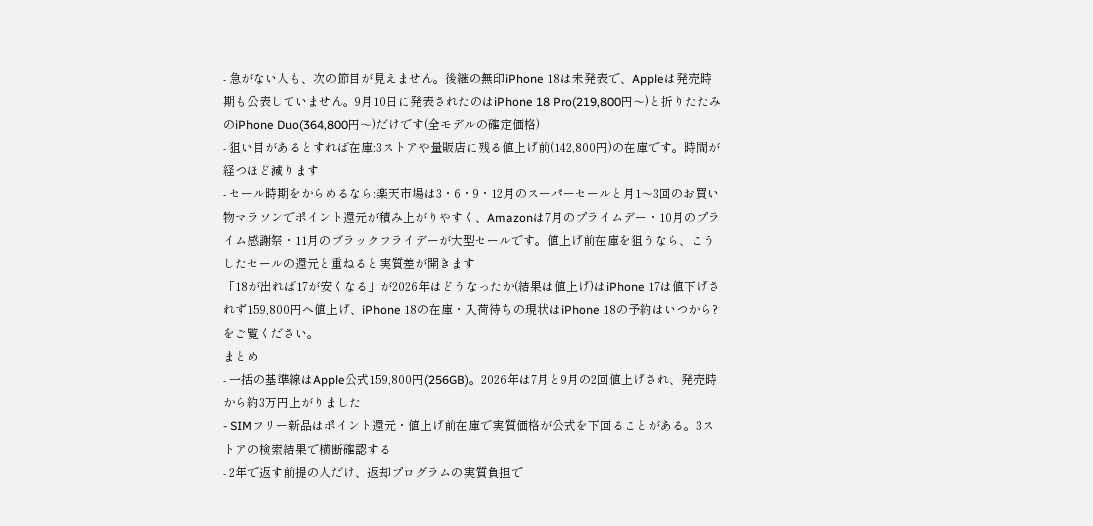- 急がない人も、次の節目が見えません。後継の無印iPhone 18は未発表で、Appleは発売時期も公表していません。9月10日に発表されたのはiPhone 18 Pro(219,800円〜)と折りたたみのiPhone Duo(364,800円〜)だけです(全モデルの確定価格)
- 狙い目があるとすれば在庫:3ストアや量販店に残る値上げ前(142,800円)の在庫です。時間が経つほど減ります
- セール時期をからめるなら:楽天市場は3・6・9・12月のスーパーセールと月1〜3回のお買い物マラソンでポイント還元が積み上がりやすく、Amazonは7月のプライムデー・10月のプライム感謝祭・11月のブラックフライデーが大型セールです。値上げ前在庫を狙うなら、こうしたセールの還元と重ねると実質差が開きます
「18が出れば17が安くなる」が2026年はどうなったか(結果は値上げ)はiPhone 17は値下げされず159,800円へ値上げ、iPhone 18の在庫・入荷待ちの現状はiPhone 18の予約はいつから?をご覧ください。
まとめ
- 一括の基準線はApple公式159,800円(256GB)。2026年は7月と9月の2回値上げされ、発売時から約3万円上がりました
- SIMフリー新品はポイント還元・値上げ前在庫で実質価格が公式を下回ることがある。3ストアの検索結果で横断確認する
- 2年で返す前提の人だけ、返却プログラムの実質負担で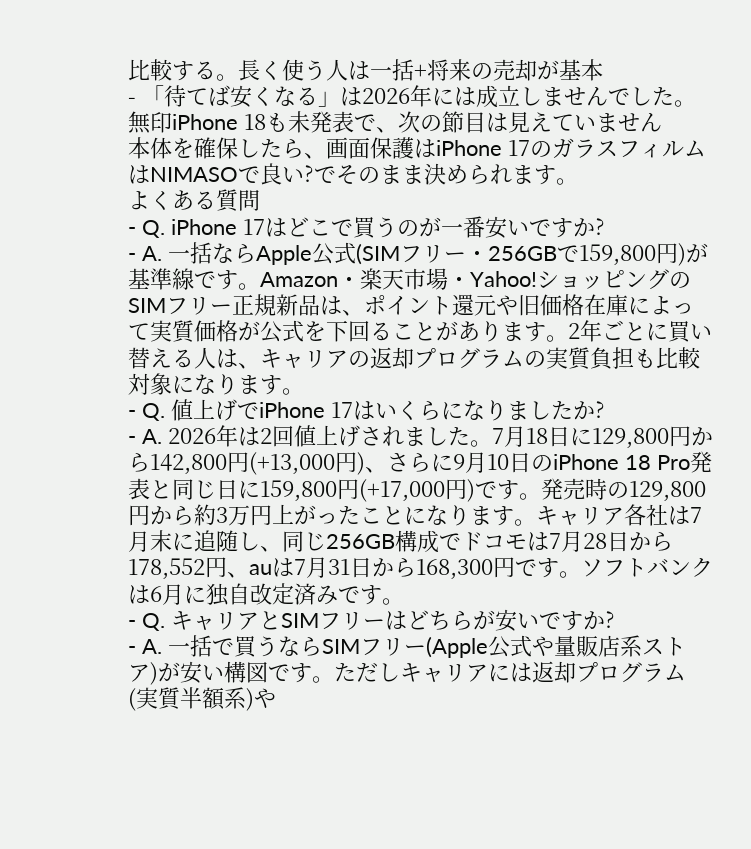比較する。長く使う人は一括+将来の売却が基本
- 「待てば安くなる」は2026年には成立しませんでした。無印iPhone 18も未発表で、次の節目は見えていません
本体を確保したら、画面保護はiPhone 17のガラスフィルムはNIMASOで良い?でそのまま決められます。
よくある質問
- Q. iPhone 17はどこで買うのが一番安いですか?
- A. 一括ならApple公式(SIMフリー・256GBで159,800円)が基準線です。Amazon・楽天市場・Yahoo!ショッピングのSIMフリー正規新品は、ポイント還元や旧価格在庫によって実質価格が公式を下回ることがあります。2年ごとに買い替える人は、キャリアの返却プログラムの実質負担も比較対象になります。
- Q. 値上げでiPhone 17はいくらになりましたか?
- A. 2026年は2回値上げされました。7月18日に129,800円から142,800円(+13,000円)、さらに9月10日のiPhone 18 Pro発表と同じ日に159,800円(+17,000円)です。発売時の129,800円から約3万円上がったことになります。キャリア各社は7月末に追随し、同じ256GB構成でドコモは7月28日から178,552円、auは7月31日から168,300円です。ソフトバンクは6月に独自改定済みです。
- Q. キャリアとSIMフリーはどちらが安いですか?
- A. 一括で買うならSIMフリー(Apple公式や量販店系ストア)が安い構図です。ただしキャリアには返却プログラム(実質半額系)や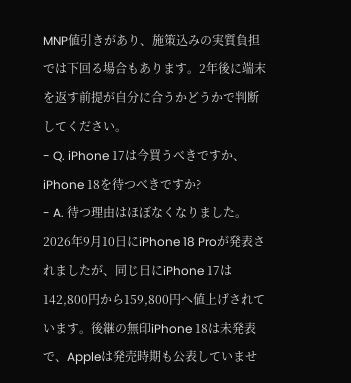MNP値引きがあり、施策込みの実質負担では下回る場合もあります。2年後に端末を返す前提が自分に合うかどうかで判断してください。
- Q. iPhone 17は今買うべきですか、iPhone 18を待つべきですか?
- A. 待つ理由はほぼなくなりました。2026年9月10日にiPhone 18 Proが発表されましたが、同じ日にiPhone 17は142,800円から159,800円へ値上げされています。後継の無印iPhone 18は未発表で、Appleは発売時期も公表していませ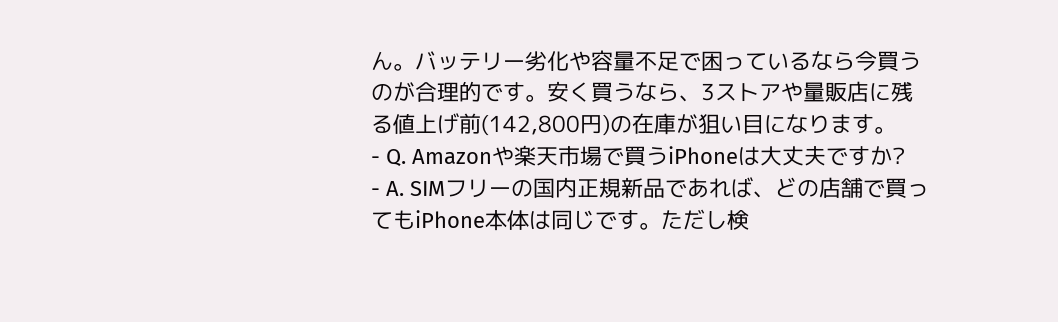ん。バッテリー劣化や容量不足で困っているなら今買うのが合理的です。安く買うなら、3ストアや量販店に残る値上げ前(142,800円)の在庫が狙い目になります。
- Q. Amazonや楽天市場で買うiPhoneは大丈夫ですか?
- A. SIMフリーの国内正規新品であれば、どの店舗で買ってもiPhone本体は同じです。ただし検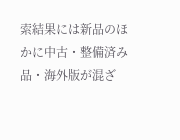索結果には新品のほかに中古・整備済み品・海外版が混ざ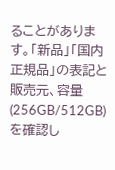ることがあります。「新品」「国内正規品」の表記と販売元、容量(256GB/512GB)を確認し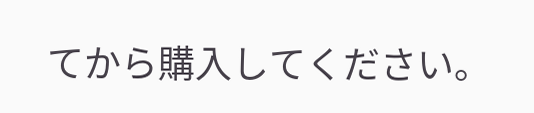てから購入してください。